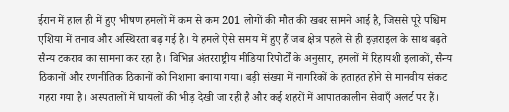ईरान में हाल ही में हुए भीषण हमलों में कम से कम 201 लोगों की मौत की खबर सामने आई है, जिससे पूरे पश्चिम एशिया में तनाव और अस्थिरता बढ़ गई है। ये हमले ऐसे समय में हुए हैं जब क्षेत्र पहले से ही इज़राइल के साथ बढ़ते सैन्य टकराव का सामना कर रहा है। विभिन्न अंतरराष्ट्रीय मीडिया रिपोर्टों के अनुसार, हमलों में रिहायशी इलाकों, सैन्य ठिकानों और रणनीतिक ठिकानों को निशाना बनाया गया। बड़ी संख्या में नागरिकों के हताहत होने से मानवीय संकट गहरा गया है। अस्पतालों में घायलों की भीड़ देखी जा रही है और कई शहरों में आपातकालीन सेवाएँ अलर्ट पर हैं।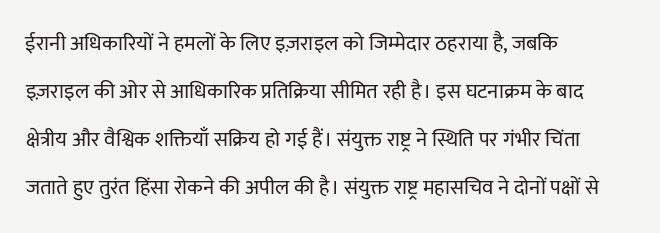ईरानी अधिकारियों ने हमलों के लिए इज़राइल को जिम्मेदार ठहराया है, जबकि इज़राइल की ओर से आधिकारिक प्रतिक्रिया सीमित रही है। इस घटनाक्रम के बाद क्षेत्रीय और वैश्विक शक्तियाँ सक्रिय हो गई हैं। संयुक्त राष्ट्र ने स्थिति पर गंभीर चिंता जताते हुए तुरंत हिंसा रोकने की अपील की है। संयुक्त राष्ट्र महासचिव ने दोनों पक्षों से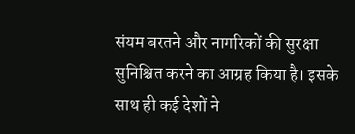संयम बरतने और नागरिकों की सुरक्षा सुनिश्चित करने का आग्रह किया है। इसके साथ ही कई देशों ने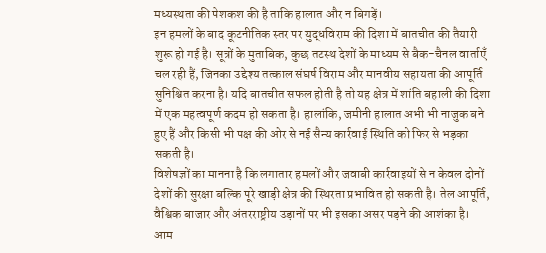मध्यस्थता की पेशकश की है ताकि हालात और न बिगड़ें।
इन हमलों के बाद कूटनीतिक स्तर पर युद्धविराम की दिशा में बातचीत की तैयारी शुरू हो गई है। सूत्रों के मुताबिक, कुछ तटस्थ देशों के माध्यम से बैक-चैनल वार्ताएँ चल रही हैं, जिनका उद्देश्य तत्काल संघर्ष विराम और मानवीय सहायता की आपूर्ति सुनिश्चित करना है। यदि बातचीत सफल होती है तो यह क्षेत्र में शांति बहाली की दिशा में एक महत्वपूर्ण कदम हो सकता है। हालांकि, जमीनी हालात अभी भी नाजुक बने हुए हैं और किसी भी पक्ष की ओर से नई सैन्य कार्रवाई स्थिति को फिर से भड़का सकती है।
विशेषज्ञों का मानना है कि लगातार हमलों और जवाबी कार्रवाइयों से न केवल दोनों देशों की सुरक्षा बल्कि पूरे खाड़ी क्षेत्र की स्थिरता प्रभावित हो सकती है। तेल आपूर्ति, वैश्विक बाजार और अंतरराष्ट्रीय उड़ानों पर भी इसका असर पड़ने की आशंका है। आम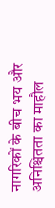नागरिकों के बीच भय और अनिश्चितता का माहौल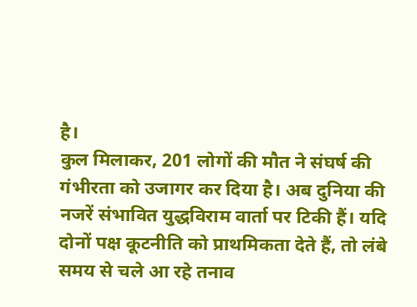है।
कुल मिलाकर, 201 लोगों की मौत ने संघर्ष की गंभीरता को उजागर कर दिया है। अब दुनिया की नजरें संभावित युद्धविराम वार्ता पर टिकी हैं। यदि दोनों पक्ष कूटनीति को प्राथमिकता देते हैं, तो लंबे समय से चले आ रहे तनाव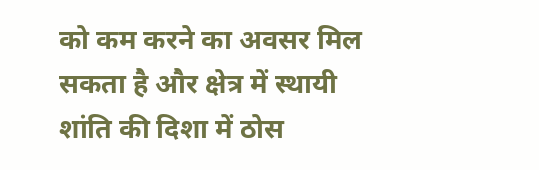को कम करने का अवसर मिल सकता है और क्षेत्र में स्थायी शांति की दिशा में ठोस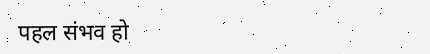पहल संभव हो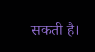सकती है।